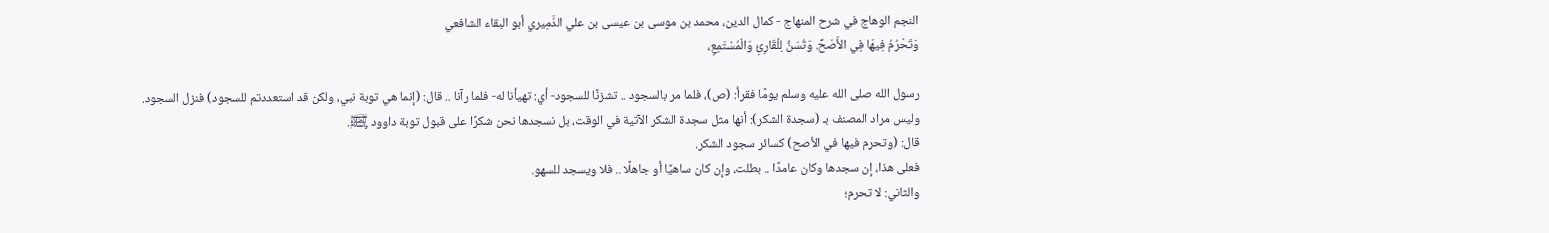النجم الوهاج في شرح المنهاج - كمال الدين، محمد بن موسى بن عيسى بن علي الدَّمِيري أبو البقاء الشافعي
وَتَحْرُمُ فِيهَا فِي الأَصَحِّ. وَتُسَنُّ لِلْقَارِئِ وَالْمُسْتَمِعِ،

رسول الله صلى الله عليه وسلم يومًا فقرأ: (ص)، فلما مر بالسجود .. تشزنًا للسجود- أي: تهيأنا له- فلما رآنا .. قال: (إنما هي توبة نبي، ولكن قد استعددتم للسجود) فنزل السجود.
وليس مراد المصنف بـ (سجدة الشكر): أنها مثل سجدة الشكر الآتية في الوقت، بل نسجدها نحن شكرًا على قبول توبة داوود ﵊.
قال: (وتحرم فيها في الأصح) كسائر سجود الشكر.
فعلى هذا، إن سجدها وكان عامدًا .. بطلت، وإن كان ساهيًا أو جاهلًا .. فلا ويسجد للسهو.
والثاني: لا تحرم؛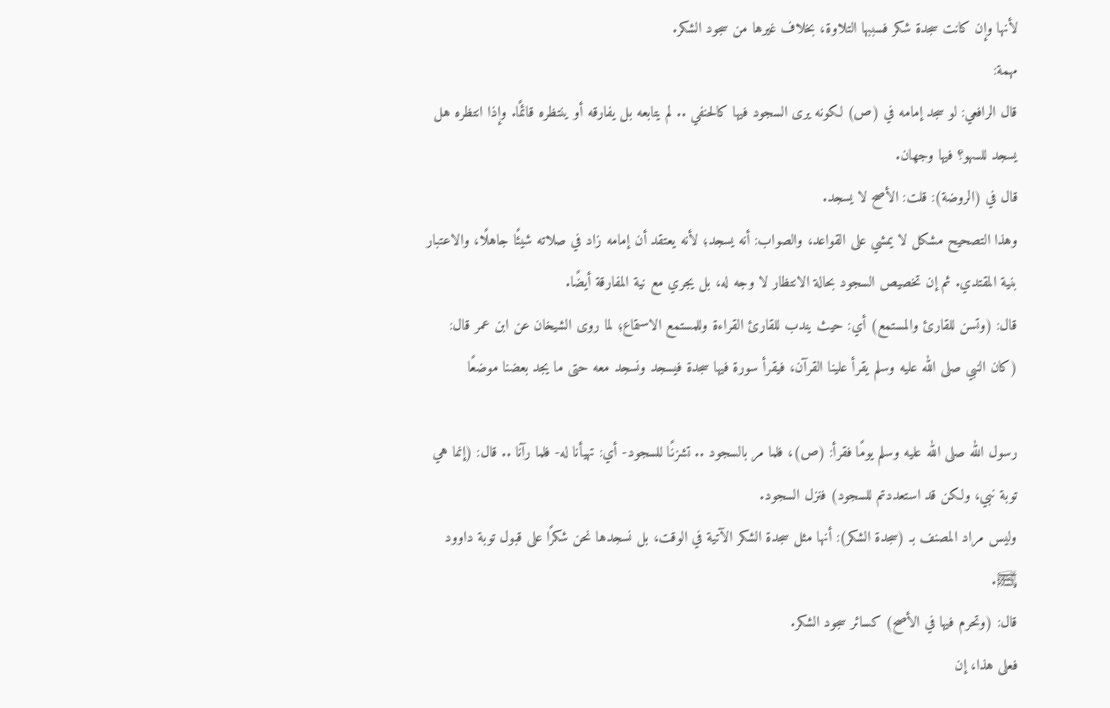لأنها وإن كانت سجدة شكر فسببها التلاوة، بخلاف غيرها من سجود الشكر.
مهمة:
قال الرافعي: لو سجد إمامه في (ص) لكونه يرى السجود فيها كالحنفي .. لم يتابعه بل يفارقه أو ينتظره قائمًا. وإذا انتظره هل يسجد للسهو؟ فيها وجهان.
قال في (الروضة): قلت: الأصح لا يسجد.
وهذا التصحيح مشكل لا يمشي على القواعد، والصواب: أنه يسجد؛ لأنه يعتقد أن إمامه زاد في صلاته شيئًا جاهلًا، والاعتبار بنية المقتدي. ثم إن تخصيص السجود بحالة الانتظار لا وجه له، بل يجري مع نية المفارقة أيضًا.
قال: (وتسن للقارئ والمستمع) أي: حيث يندب للقارئ القراءة وللمستمع الاستماع؛ لما روى الشيخان عن ابن عمر قال: (كان النبي صلى الله عليه وسلم يقرأ علينا القرآن، فيقرأ سورة فيها سجدة فيسجد ونسجد معه حتى ما يجد بعضنا موضعًا

رسول الله صلى الله عليه وسلم يومًا فقرأ: (ص)، فلما مر بالسجود .. تشزنًا للسجود- أي: تهيأنا له- فلما رآنا .. قال: (إنما هي توبة نبي، ولكن قد استعددتم للسجود) فنزل السجود.
وليس مراد المصنف بـ (سجدة الشكر): أنها مثل سجدة الشكر الآتية في الوقت، بل نسجدها نحن شكرًا على قبول توبة داوود ﵊.
قال: (وتحرم فيها في الأصح) كسائر سجود الشكر.
فعلى هذا، إن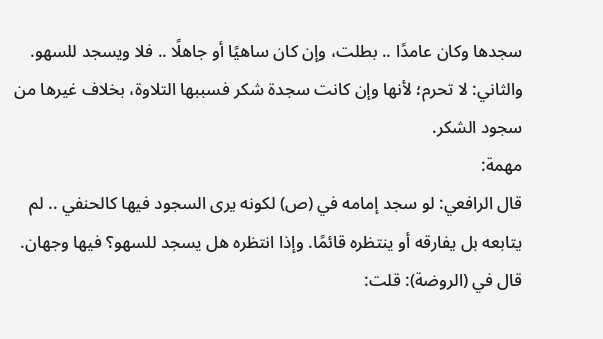سجدها وكان عامدًا .. بطلت، وإن كان ساهيًا أو جاهلًا .. فلا ويسجد للسهو.
والثاني: لا تحرم؛ لأنها وإن كانت سجدة شكر فسببها التلاوة، بخلاف غيرها من سجود الشكر.
مهمة:
قال الرافعي: لو سجد إمامه في (ص) لكونه يرى السجود فيها كالحنفي .. لم يتابعه بل يفارقه أو ينتظره قائمًا. وإذا انتظره هل يسجد للسهو؟ فيها وجهان.
قال في (الروضة): قلت: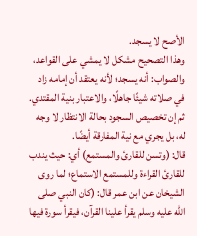الأصح لا يسجد.
وهذا التصحيح مشكل لا يمشي على القواعد، والصواب: أنه يسجد؛ لأنه يعتقد أن إمامه زاد في صلاته شيئًا جاهلًا، والاعتبار بنية المقتدي. ثم إن تخصيص السجود بحالة الانتظار لا وجه له، بل يجري مع نية المفارقة أيضًا.
قال: (وتسن للقارئ والمستمع) أي: حيث يندب للقارئ القراءة وللمستمع الاستماع؛ لما روى الشيخان عن ابن عمر قال: (كان النبي صلى الله عليه وسلم يقرأ علينا القرآن، فيقرأ سورة فيها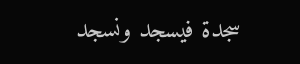سجدة فيسجد ونسجد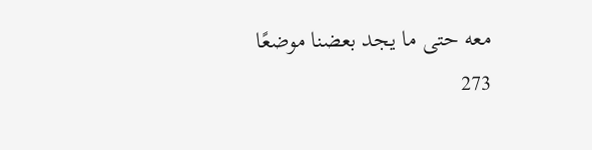معه حتى ما يجد بعضنا موضعًا
273